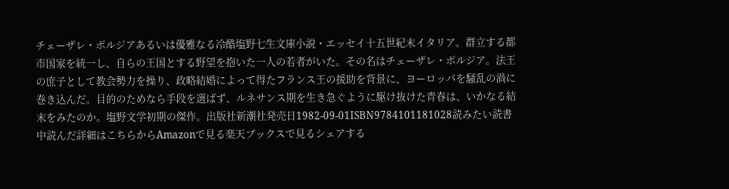チェーザレ・ボルジアあるいは優雅なる冷酷塩野七生文庫小説・エッセイ十五世紀末イタリア。群立する都市国家を統一し、自らの王国とする野望を抱いた一人の若者がいた。その名はチェーザレ・ボルジア。法王の庶子として教会勢力を操り、政略結婚によって得たフランス王の援助を背景に、ヨーロッパを騒乱の渦に巻き込んだ。目的のためなら手段を選ばず、ルネサンス期を生き急ぐように駆け抜けた青春は、いかなる結末をみたのか。塩野文学初期の傑作。出版社新潮社発売日1982-09-01ISBN9784101181028読みたい読書中読んだ詳細はこちらからAmazonで見る楽天ブックスで見るシェアする